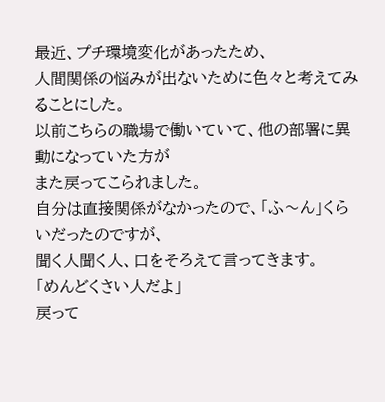最近、プチ環境変化があったため、
人間関係の悩みが出ないために色々と考えてみることにした。
以前こちらの職場で働いていて、他の部署に異動になっていた方が
また戻ってこられました。
自分は直接関係がなかったので、「ふ〜ん」くらいだったのですが、
聞く人聞く人、口をそろえて言ってきます。
「めんどくさい人だよ」
戻って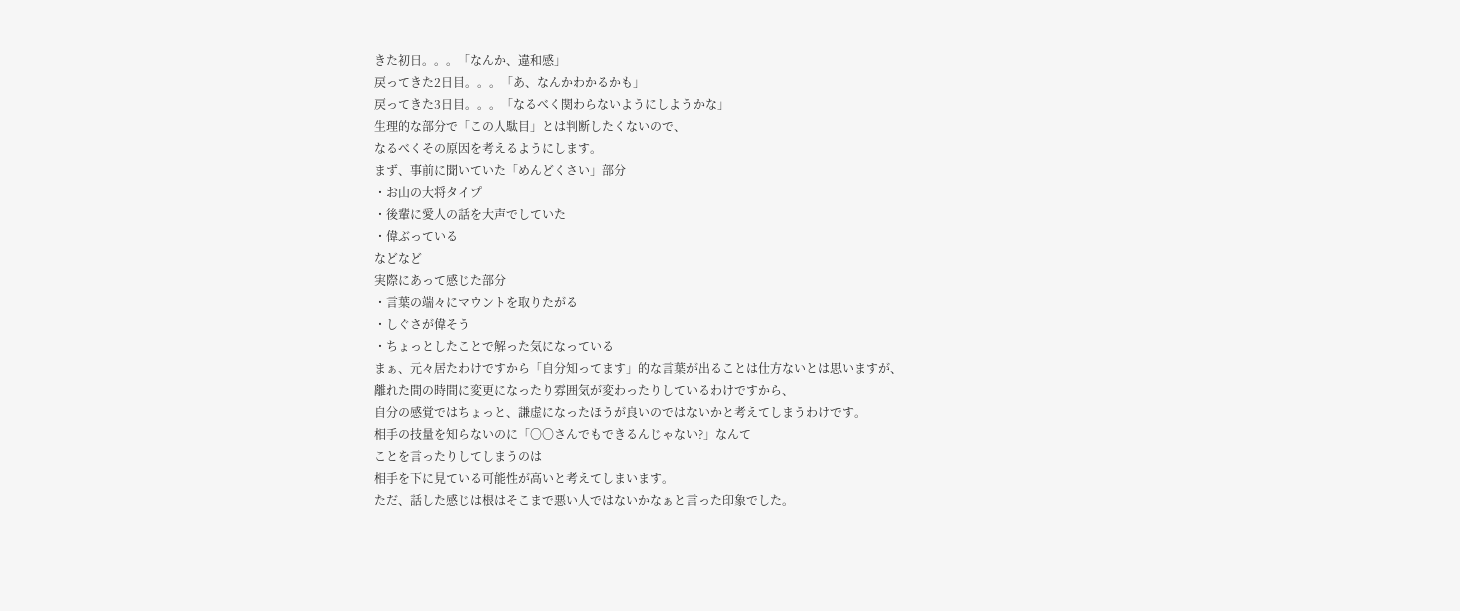きた初日。。。「なんか、違和感」
戻ってきた2日目。。。「あ、なんかわかるかも」
戻ってきた3日目。。。「なるべく関わらないようにしようかな」
生理的な部分で「この人駄目」とは判断したくないので、
なるべくその原因を考えるようにします。
まず、事前に聞いていた「めんどくさい」部分
・お山の大将タイプ
・後輩に愛人の話を大声でしていた
・偉ぶっている
などなど
実際にあって感じた部分
・言葉の端々にマウントを取りたがる
・しぐさが偉そう
・ちょっとしたことで解った気になっている
まぁ、元々居たわけですから「自分知ってます」的な言葉が出ることは仕方ないとは思いますが、
離れた間の時間に変更になったり雰囲気が変わったりしているわけですから、
自分の感覚ではちょっと、謙虚になったほうが良いのではないかと考えてしまうわけです。
相手の技量を知らないのに「〇〇さんでもできるんじゃない?」なんて
ことを言ったりしてしまうのは
相手を下に見ている可能性が高いと考えてしまいます。
ただ、話した感じは根はそこまで悪い人ではないかなぁと言った印象でした。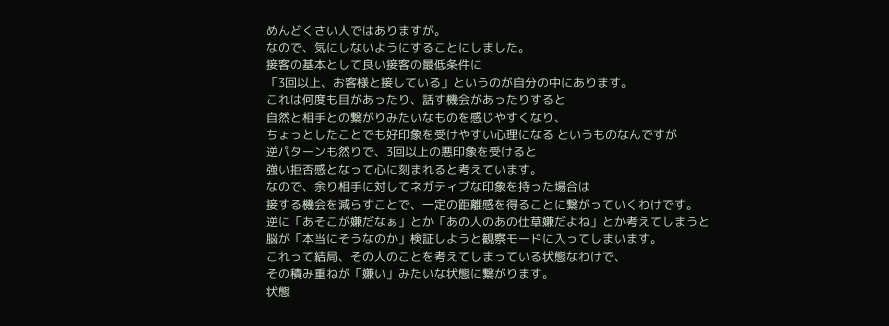めんどくさい人ではありますが。
なので、気にしないようにすることにしました。
接客の基本として良い接客の最低条件に
「3回以上、お客様と接している」というのが自分の中にあります。
これは何度も目があったり、話す機会があったりすると
自然と相手との繋がりみたいなものを感じやすくなり、
ちょっとしたことでも好印象を受けやすい心理になる というものなんですが
逆パターンも然りで、3回以上の悪印象を受けると
強い拒否感となって心に刻まれると考えています。
なので、余り相手に対してネガティブな印象を持った場合は
接する機会を減らすことで、一定の距離感を得ることに繋がっていくわけです。
逆に「あそこが嫌だなぁ」とか「あの人のあの仕草嫌だよね」とか考えてしまうと
脳が「本当にそうなのか」検証しようと観察モードに入ってしまいます。
これって結局、その人のことを考えてしまっている状態なわけで、
その積み重ねが「嫌い」みたいな状態に繋がります。
状態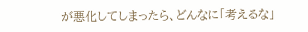が悪化してしまったら、どんなに「考えるな」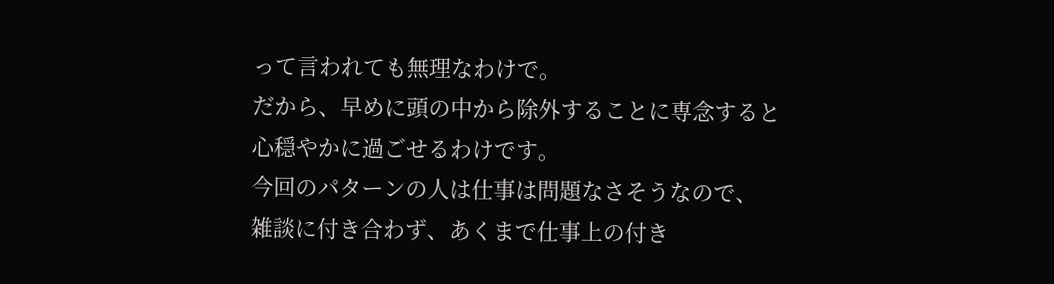って言われても無理なわけで。
だから、早めに頭の中から除外することに専念すると
心穏やかに過ごせるわけです。
今回のパターンの人は仕事は問題なさそうなので、
雑談に付き合わず、あくまで仕事上の付き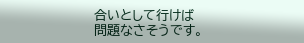合いとして行けば
問題なさそうです。